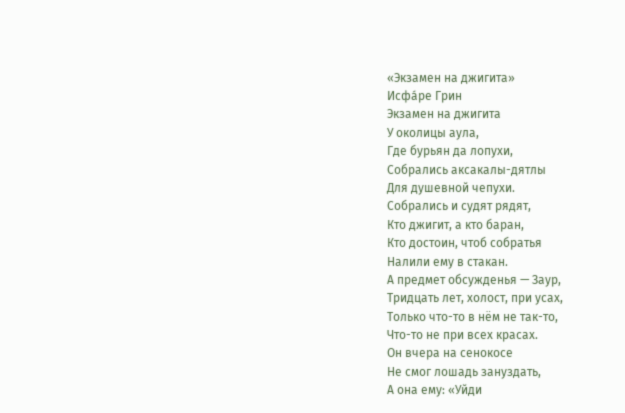«Экзамен на джигита»
Исфа́ре Грин
Экзамен на джигита
У околицы аула,
Где бурьян да лопухи,
Собрались аксакалы-дятлы
Для душевной чепухи.
Собрались и судят рядят,
Кто джигит, а кто баран,
Кто достоин, чтоб собратья
Налили ему в стакан.
А предмет обсужденья — Заур,
Тридцать лет, холост, при усах,
Только что-то в нём не так-то,
Что-то не при всех красах.
Он вчера на сенокосе
Не смог лошадь зануздать,
А она ему: «Уйди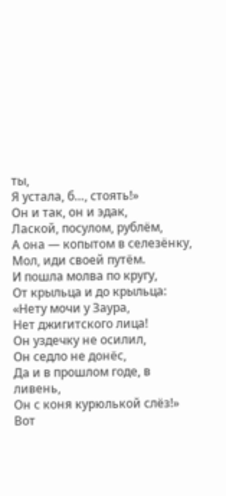ты,
Я устала, б…, стоять!»
Он и так, он и эдак,
Лаской, посулом, рублём,
А она — копытом в селезёнку,
Мол, иди своей путём.
И пошла молва по кругу,
От крыльца и до крыльца:
«Нету мочи у Заура,
Нет джигитского лица!
Он уздечку не осилил,
Он седло не донёс,
Да и в прошлом годе, в ливень,
Он с коня курюлькой слёз!»
Вот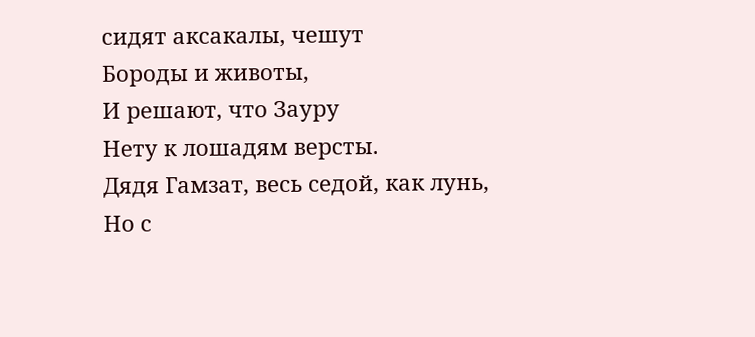сидят аксакалы, чешут
Бороды и животы,
И решают, что Зауру
Нету к лошадям версты.
Дядя Гамзат, весь седой, как лунь,
Но с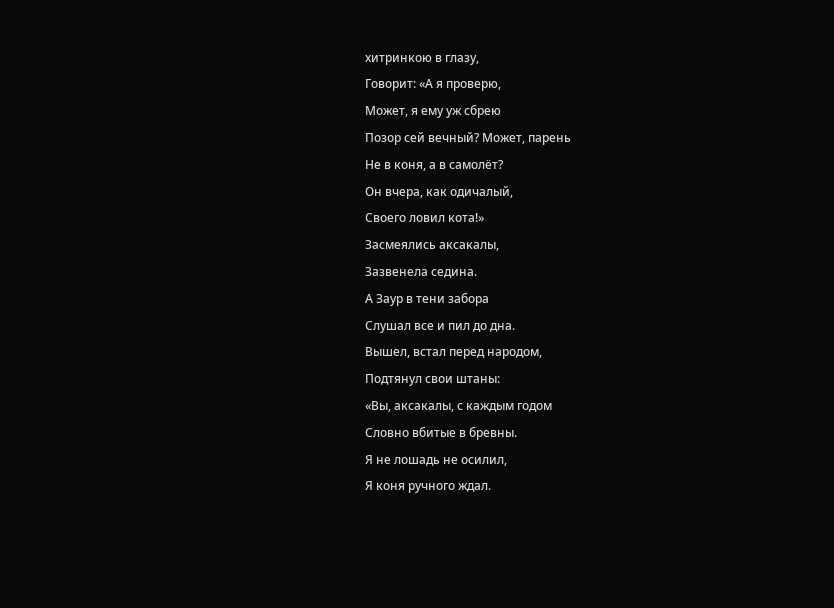хитринкою в глазу,
Говорит: «А я проверю,
Может, я ему уж сбрею
Позор сей вечный? Может, парень
Не в коня, а в самолёт?
Он вчера, как одичалый,
Своего ловил кота!»
Засмеялись аксакалы,
Зазвенела седина.
А Заур в тени забора
Слушал все и пил до дна.
Вышел, встал перед народом,
Подтянул свои штаны:
«Вы, аксакалы, с каждым годом
Словно вбитые в бревны.
Я не лошадь не осилил,
Я коня ручного ждал.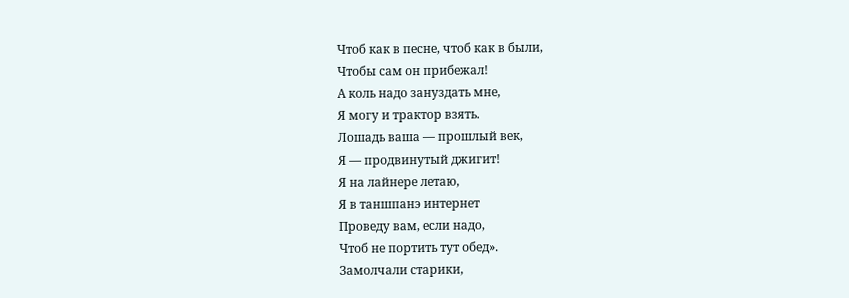Чтоб как в песне, чтоб как в были,
Чтобы сам он прибежал!
А коль надо зануздать мне,
Я могу и трактор взять.
Лошадь ваша — прошлый век,
Я — продвинутый джигит!
Я на лайнере летаю,
Я в таншпанэ интернет
Проведу вам, если надо,
Чтоб не портить тут обед».
Замолчали старики,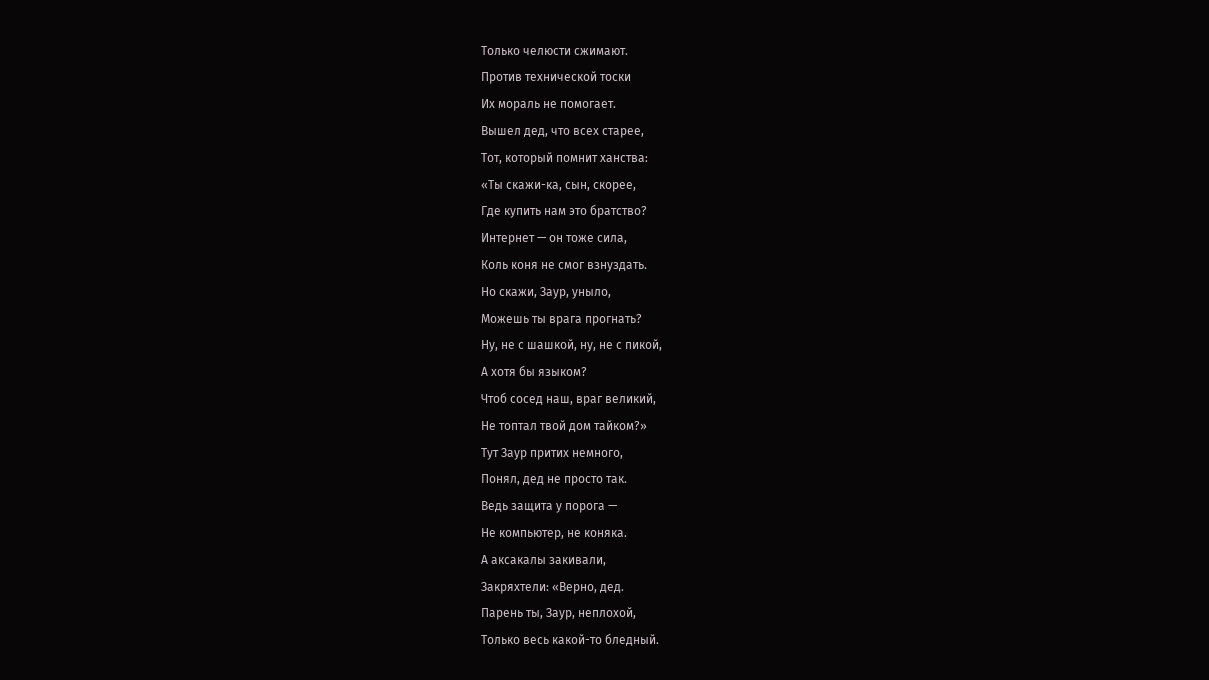Только челюсти сжимают.
Против технической тоски
Их мораль не помогает.
Вышел дед, что всех старее,
Тот, который помнит ханства:
«Ты скажи-ка, сын, скорее,
Где купить нам это братство?
Интернет — он тоже сила,
Коль коня не смог взнуздать.
Но скажи, Заур, уныло,
Можешь ты врага прогнать?
Ну, не с шашкой, ну, не с пикой,
А хотя бы языком?
Чтоб сосед наш, враг великий,
Не топтал твой дом тайком?»
Тут Заур притих немного,
Понял, дед не просто так.
Ведь защита у порога —
Не компьютер, не коняка.
А аксакалы закивали,
Закряхтели: «Верно, дед.
Парень ты, Заур, неплохой,
Только весь какой-то бледный.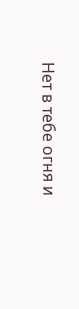Нет в тебе огня и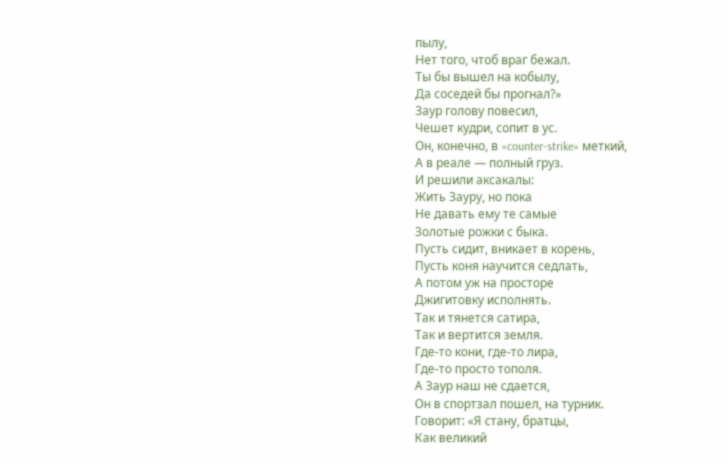пылу,
Нет того, чтоб враг бежал.
Ты бы вышел на кобылу,
Да соседей бы прогнал?»
Заур голову повесил,
Чешет кудри, сопит в ус.
Он, конечно, в «counter-strike» меткий,
А в реале — полный груз.
И решили аксакалы:
Жить Зауру, но пока
Не давать ему те самые
Золотые рожки с быка.
Пусть сидит, вникает в корень,
Пусть коня научится седлать,
А потом уж на просторе
Джигитовку исполнять.
Так и тянется сатира,
Так и вертится земля.
Где-то кони, где-то лира,
Где-то просто тополя.
А Заур наш не сдается,
Он в спортзал пошел, на турник.
Говорит: «Я стану, братцы,
Как великий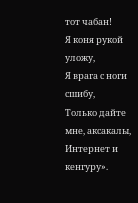тот чабан!
Я коня рукой уложу,
Я врага с ноги сшибу,
Только дайте мне, аксакалы,
Интернет и кенгуру».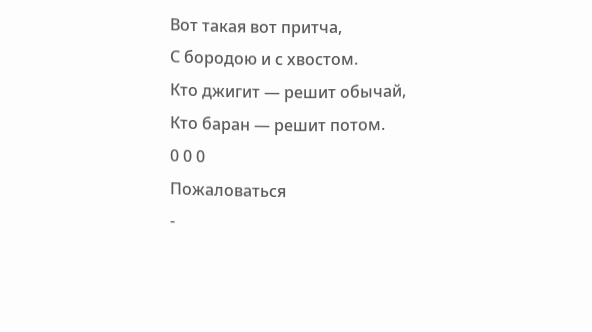Вот такая вот притча,
С бородою и с хвостом.
Кто джигит — решит обычай,
Кто баран — решит потом.
0 0 0
Пожаловаться
-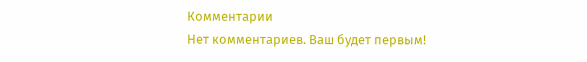Комментарии
Нет комментариев. Ваш будет первым!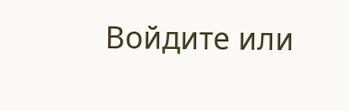Войдите или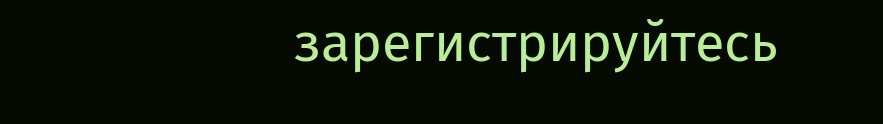зарегистрируйтесь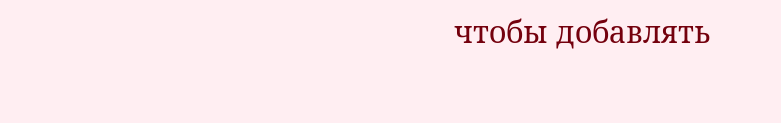чтобы добавлять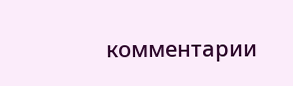комментарии